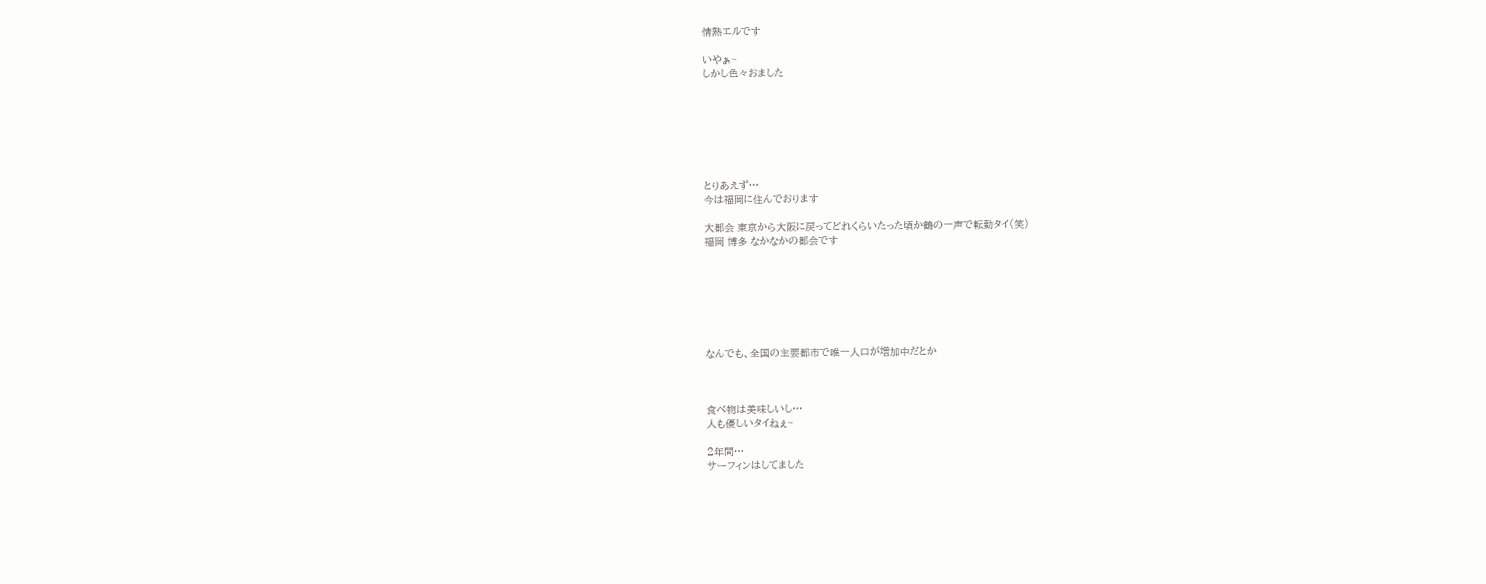情熱エルです

いやぁ~
しかし色々おました







とりあえず…
今は福岡に住んでおります

大都会 東京から大阪に戻ってどれくらいたった頃か鶴の一声で転勤タイ(笑)
福岡 博多 なかなかの都会です







なんでも、全国の主要都市で唯一人口が増加中だとか



食べ物は美味しいし…
人も優しいタイねぇ~

2年間…
サーフィンはしてました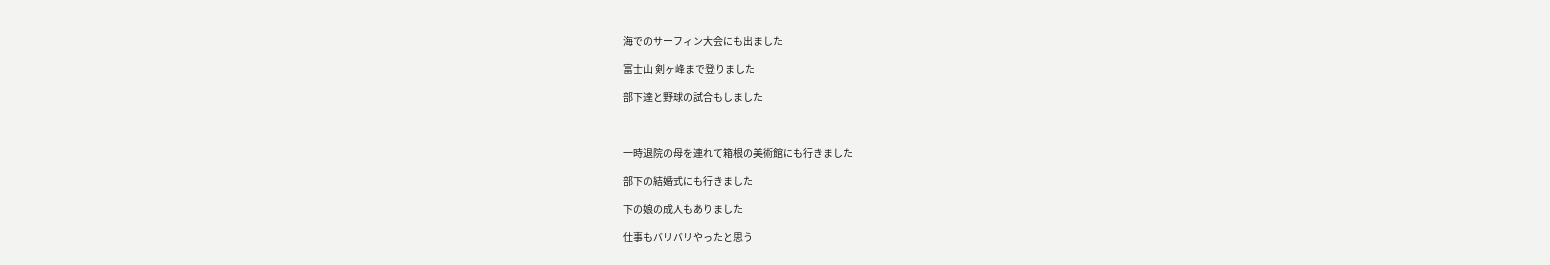海でのサーフィン大会にも出ました

富士山 剣ヶ峰まで登りました

部下達と野球の試合もしました



一時退院の母を連れて箱根の美術館にも行きました

部下の結婚式にも行きました

下の娘の成人もありました

仕事もバリバリやったと思う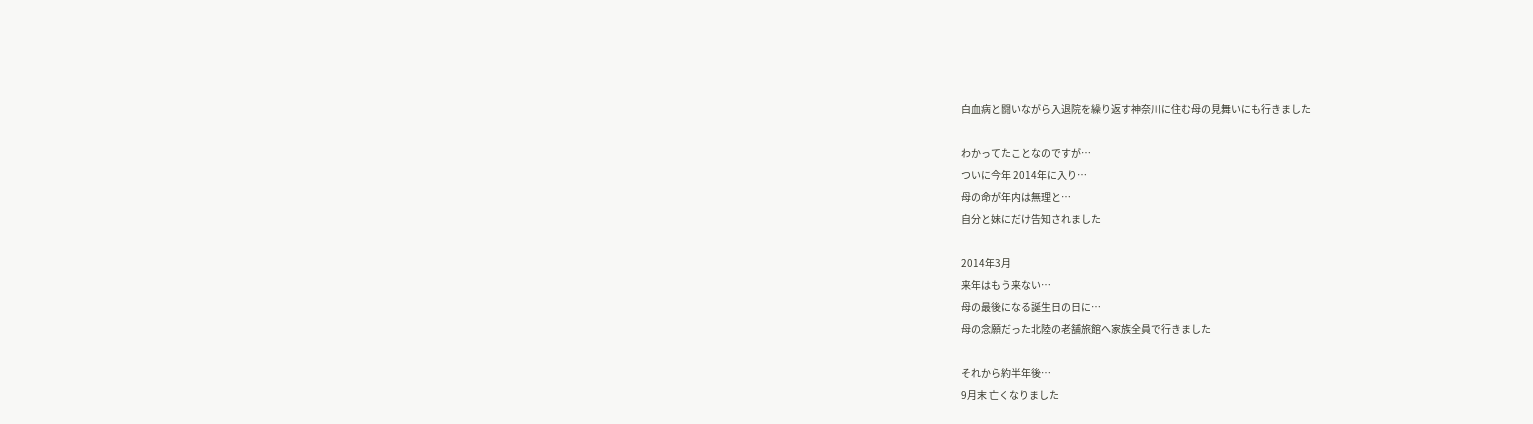白血病と闘いながら入退院を繰り返す神奈川に住む母の見舞いにも行きました

わかってたことなのですが…
ついに今年 2014年に入り…
母の命が年内は無理と…
自分と妹にだけ告知されました

2014年3月
来年はもう来ない…
母の最後になる誕生日の日に…
母の念願だった北陸の老舗旅館へ家族全員で行きました

それから約半年後…
9月末 亡くなりました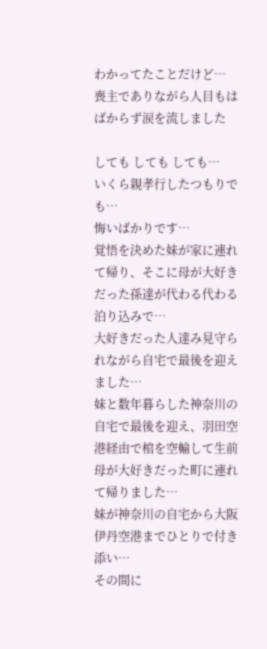わかってたことだけど…
喪主でありながら人目もはばからず涙を流しました

しても しても しても…
いくら親孝行したつもりでも…
悔いばかりです…
覚悟を決めた妹が家に連れて帰り、そこに母が大好きだった孫達が代わる代わる泊り込みで…
大好きだった人達み見守られながら自宅で最後を迎えました…
妹と数年暮らした神奈川の自宅で最後を迎え、羽田空港経由で棺を空輸して生前母が大好きだった町に連れて帰りました…
妹が神奈川の自宅から大阪伊丹空港までひとりで付き添い…
その間に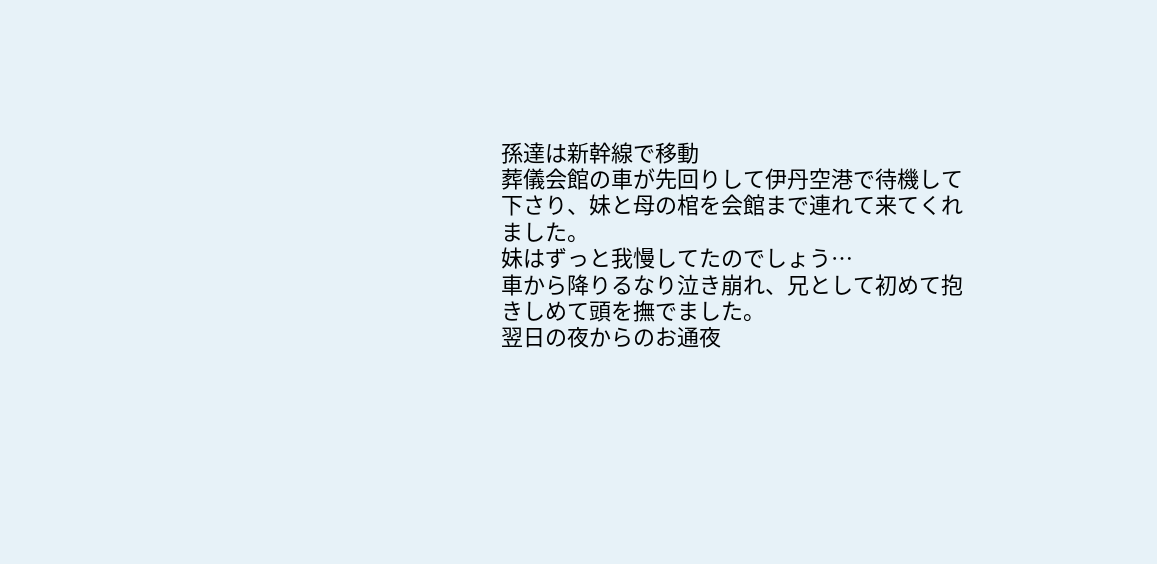孫達は新幹線で移動
葬儀会館の車が先回りして伊丹空港で待機して下さり、妹と母の棺を会館まで連れて来てくれました。
妹はずっと我慢してたのでしょう…
車から降りるなり泣き崩れ、兄として初めて抱きしめて頭を撫でました。
翌日の夜からのお通夜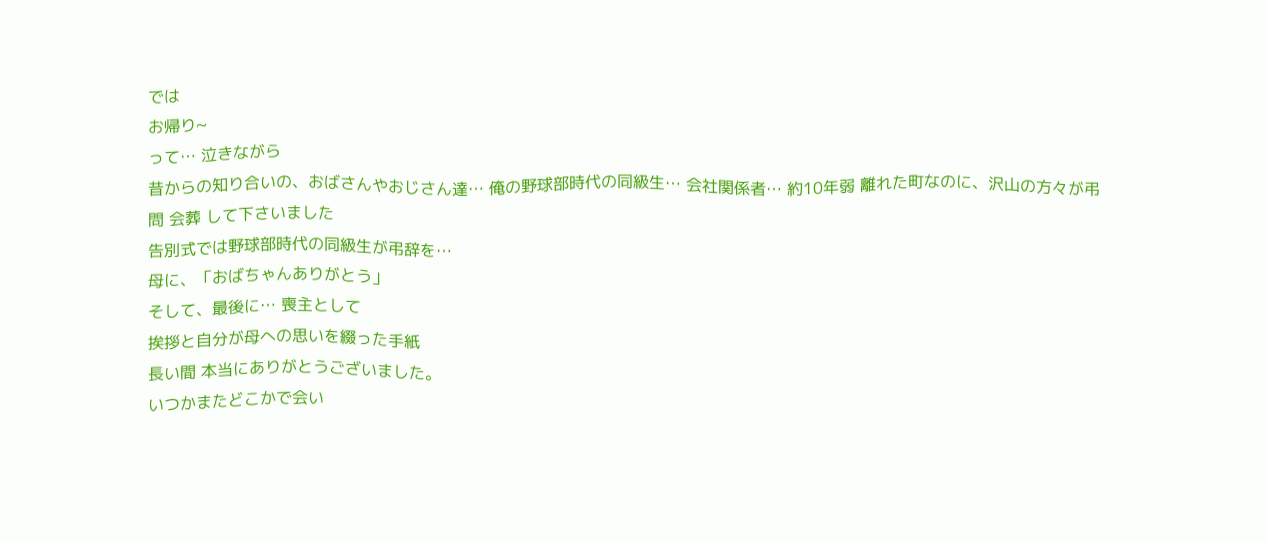では
お帰り~
って… 泣きながら
昔からの知り合いの、おばさんやおじさん達… 俺の野球部時代の同級生… 会社関係者… 約10年弱 離れた町なのに、沢山の方々が弔問 会葬 して下さいました
告別式では野球部時代の同級生が弔辞を…
母に、「おばちゃんありがとう」
そして、最後に… 喪主として
挨拶と自分が母への思いを綴った手紙
長い間 本当にありがとうございました。
いつかまたどこかで会い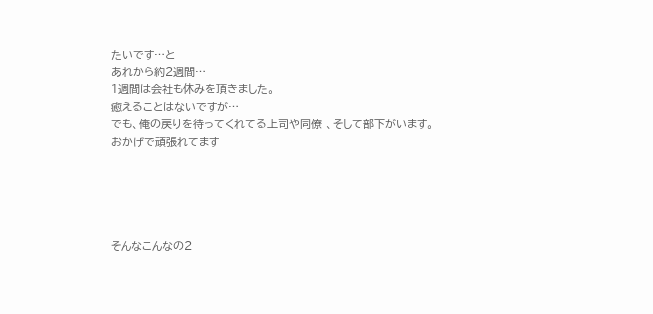たいです…と
あれから約2週間…
1週間は会社も休みを頂きました。
癒えることはないですが…
でも、俺の戻りを待ってくれてる上司や同僚 、そして部下がいます。
おかげで頑張れてます





そんなこんなの2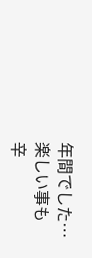年間でした…
楽しい事も
辛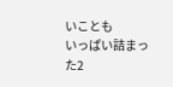いことも
いっぱい詰まった2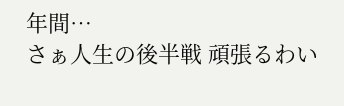年間…
さぁ人生の後半戦 頑張るわい